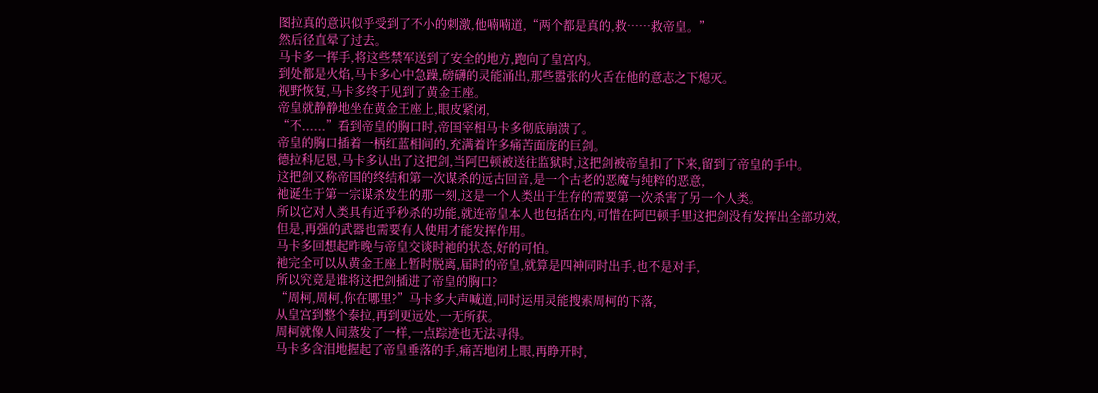图拉真的意识似乎受到了不小的刺激,他喃喃道,“两个都是真的,救……救帝皇。”
然后径直晕了过去。
马卡多一挥手,将这些禁军送到了安全的地方,跑向了皇宫内。
到处都是火焰,马卡多心中急躁,磅礴的灵能涌出,那些嚣张的火舌在他的意志之下熄灭。
视野恢复,马卡多终于见到了黄金王座。
帝皇就静静地坐在黄金王座上,眼皮紧闭,
“不......”看到帝皇的胸口时,帝国宰相马卡多彻底崩溃了。
帝皇的胸口插着一柄红蓝相间的,充满着许多痛苦面庞的巨剑。
德拉科尼恩,马卡多认出了这把剑,当阿巴顿被送往监狱时,这把剑被帝皇扣了下来,留到了帝皇的手中。
这把剑又称帝国的终结和第一次谋杀的远古回音,是一个古老的恶魔与纯粹的恶意,
祂诞生于第一宗谋杀发生的那一刻,这是一个人类出于生存的需要第一次杀害了另一个人类。
所以它对人类具有近乎秒杀的功能,就连帝皇本人也包括在内,可惜在阿巴顿手里这把剑没有发挥出全部功效,
但是,再强的武器也需要有人使用才能发挥作用。
马卡多回想起昨晚与帝皇交谈时祂的状态,好的可怕。
祂完全可以从黄金王座上暂时脱离,届时的帝皇,就算是四神同时出手,也不是对手,
所以究竟是谁将这把剑插进了帝皇的胸口?
“周柯,周柯,你在哪里?”马卡多大声喊道,同时运用灵能搜索周柯的下落,
从皇宫到整个泰拉,再到更远处,一无所获。
周柯就像人间蒸发了一样,一点踪迹也无法寻得。
马卡多含泪地握起了帝皇垂落的手,痛苦地闭上眼,再睁开时,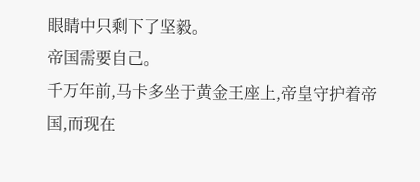眼睛中只剩下了坚毅。
帝国需要自己。
千万年前,马卡多坐于黄金王座上,帝皇守护着帝国,而现在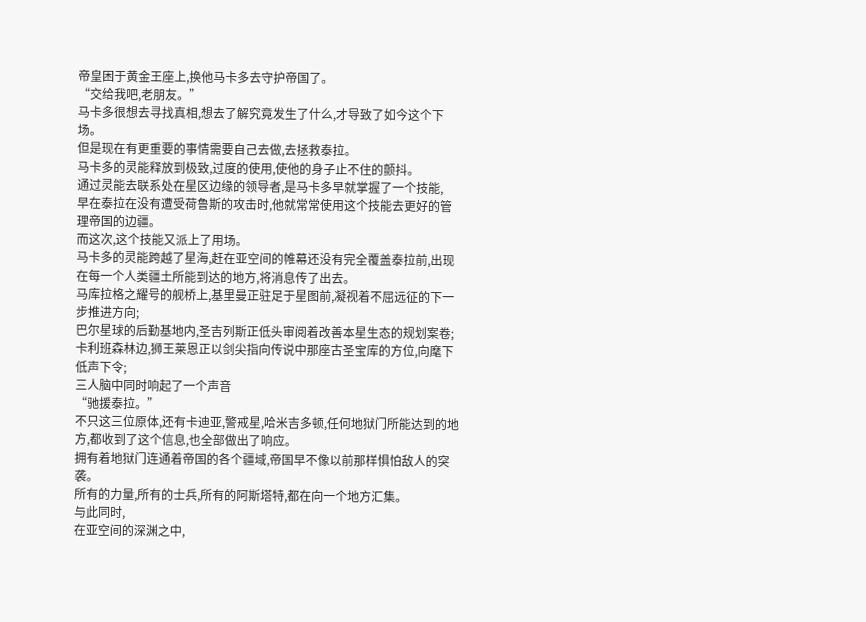帝皇困于黄金王座上,换他马卡多去守护帝国了。
“交给我吧,老朋友。”
马卡多很想去寻找真相,想去了解究竟发生了什么,才导致了如今这个下场。
但是现在有更重要的事情需要自己去做,去拯救泰拉。
马卡多的灵能释放到极致,过度的使用,使他的身子止不住的颤抖。
通过灵能去联系处在星区边缘的领导者,是马卡多早就掌握了一个技能,
早在泰拉在没有遭受荷鲁斯的攻击时,他就常常使用这个技能去更好的管理帝国的边疆。
而这次,这个技能又派上了用场。
马卡多的灵能跨越了星海,赶在亚空间的帷幕还没有完全覆盖泰拉前,出现在每一个人类疆土所能到达的地方,将消息传了出去。
马库拉格之耀号的舰桥上,基里曼正驻足于星图前,凝视着不屈远征的下一步推进方向;
巴尔星球的后勤基地内,圣吉列斯正低头审阅着改善本星生态的规划案卷;
卡利班森林边,狮王莱恩正以剑尖指向传说中那座古圣宝库的方位,向麾下低声下令;
三人脑中同时响起了一个声音
“驰援泰拉。”
不只这三位原体,还有卡迪亚,警戒星,哈米吉多顿,任何地狱门所能达到的地方,都收到了这个信息,也全部做出了响应。
拥有着地狱门连通着帝国的各个疆域,帝国早不像以前那样惧怕敌人的突袭。
所有的力量,所有的士兵,所有的阿斯塔特,都在向一个地方汇集。
与此同时,
在亚空间的深渊之中,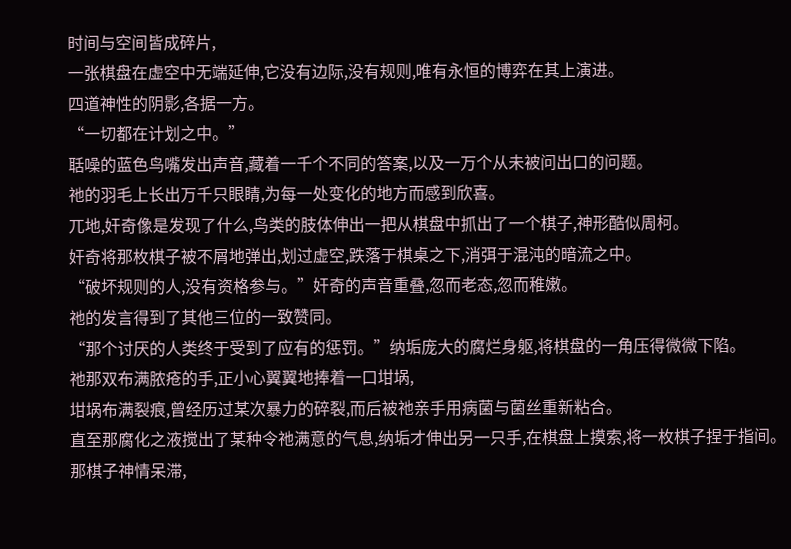时间与空间皆成碎片,
一张棋盘在虚空中无端延伸,它没有边际,没有规则,唯有永恒的博弈在其上演进。
四道神性的阴影,各据一方。
“一切都在计划之中。”
聒噪的蓝色鸟嘴发出声音,藏着一千个不同的答案,以及一万个从未被问出口的问题。
祂的羽毛上长出万千只眼睛,为每一处变化的地方而感到欣喜。
兀地,奸奇像是发现了什么,鸟类的肢体伸出一把从棋盘中抓出了一个棋子,神形酷似周柯。
奸奇将那枚棋子被不屑地弹出,划过虚空,跌落于棋桌之下,消弭于混沌的暗流之中。
“破坏规则的人,没有资格参与。”奸奇的声音重叠,忽而老态,忽而稚嫩。
祂的发言得到了其他三位的一致赞同。
“那个讨厌的人类终于受到了应有的惩罚。”纳垢庞大的腐烂身躯,将棋盘的一角压得微微下陷。
祂那双布满脓疮的手,正小心翼翼地捧着一口坩埚,
坩埚布满裂痕,曾经历过某次暴力的碎裂,而后被祂亲手用病菌与菌丝重新粘合。
直至那腐化之液搅出了某种令祂满意的气息,纳垢才伸出另一只手,在棋盘上摸索,将一枚棋子捏于指间。
那棋子神情呆滞,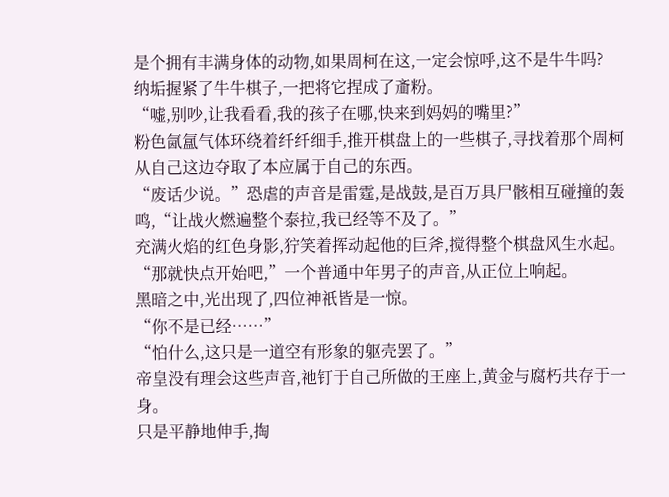是个拥有丰满身体的动物,如果周柯在这,一定会惊呼,这不是牛牛吗?
纳垢握紧了牛牛棋子,一把将它捏成了齑粉。
“嘘,别吵,让我看看,我的孩子在哪,快来到妈妈的嘴里?”
粉色氤氲气体环绕着纤纤细手,推开棋盘上的一些棋子,寻找着那个周柯从自己这边夺取了本应属于自己的东西。
“废话少说。”恐虐的声音是雷霆,是战鼓,是百万具尸骸相互碰撞的轰鸣,“让战火燃遍整个泰拉,我已经等不及了。”
充满火焰的红色身影,狞笑着挥动起他的巨斧,搅得整个棋盘风生水起。
“那就快点开始吧,”一个普通中年男子的声音,从正位上响起。
黑暗之中,光出现了,四位神祇皆是一惊。
“你不是已经……”
“怕什么,这只是一道空有形象的躯壳罢了。”
帝皇没有理会这些声音,祂钉于自己所做的王座上,黄金与腐朽共存于一身。
只是平静地伸手,掏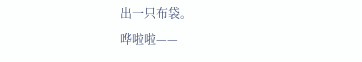出一只布袋。
哗啦啦——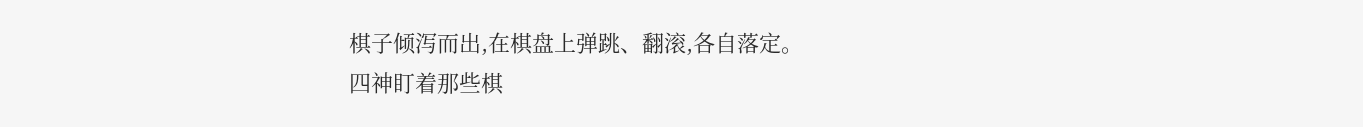棋子倾泻而出,在棋盘上弹跳、翻滚,各自落定。
四神盯着那些棋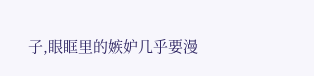子,眼眶里的嫉妒几乎要漫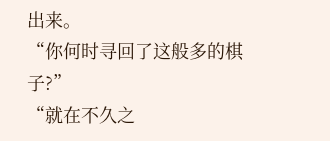出来。
“你何时寻回了这般多的棋子?”
“就在不久之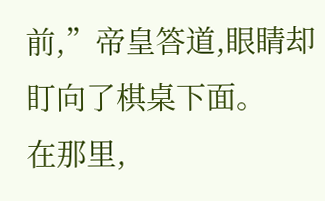前,”帝皇答道,眼睛却盯向了棋桌下面。
在那里,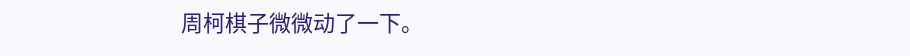周柯棋子微微动了一下。